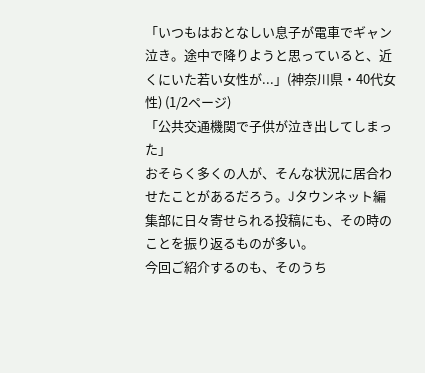「いつもはおとなしい息子が電車でギャン泣き。途中で降りようと思っていると、近くにいた若い女性が...」(神奈川県・40代女性) (1/2ページ)
「公共交通機関で子供が泣き出してしまった」
おそらく多くの人が、そんな状況に居合わせたことがあるだろう。Jタウンネット編集部に日々寄せられる投稿にも、その時のことを振り返るものが多い。
今回ご紹介するのも、そのうち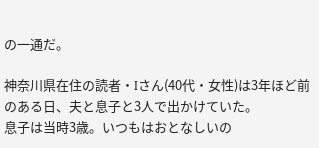の一通だ。

神奈川県在住の読者・Iさん(40代・女性)は3年ほど前のある日、夫と息子と3人で出かけていた。
息子は当時3歳。いつもはおとなしいの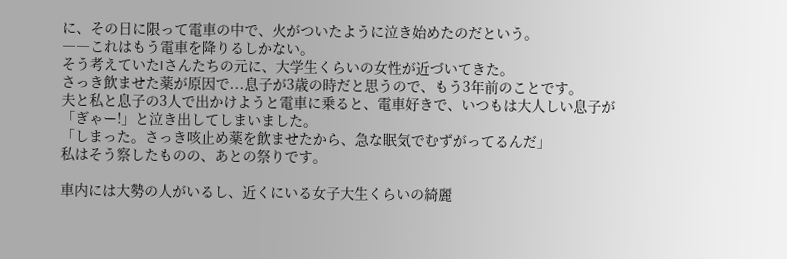に、その日に限って電車の中で、火がついたように泣き始めたのだという。
――これはもう電車を降りるしかない。
そう考えていたIさんたちの元に、大学生くらいの女性が近づいてきた。
さっき飲ませた薬が原因で...息子が3歳の時だと思うので、もう3年前のことです。
夫と私と息子の3人で出かけようと電車に乗ると、電車好きで、いつもは大人しい息子が「ぎゃー!」と泣き出してしまいました。
「しまった。さっき咳止め薬を飲ませたから、急な眠気でむずがってるんだ」
私はそう察したものの、あとの祭りです。

車内には大勢の人がいるし、近くにいる女子大生くらいの綺麗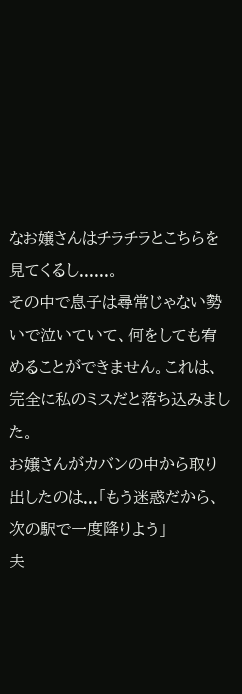なお嬢さんはチラチラとこちらを見てくるし......。
その中で息子は尋常じゃない勢いで泣いていて、何をしても宥めることができません。これは、完全に私のミスだと落ち込みました。
お嬢さんがカバンの中から取り出したのは...「もう迷惑だから、次の駅で一度降りよう」
夫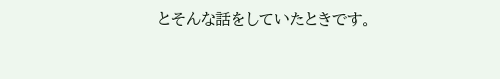とそんな話をしていたときです。